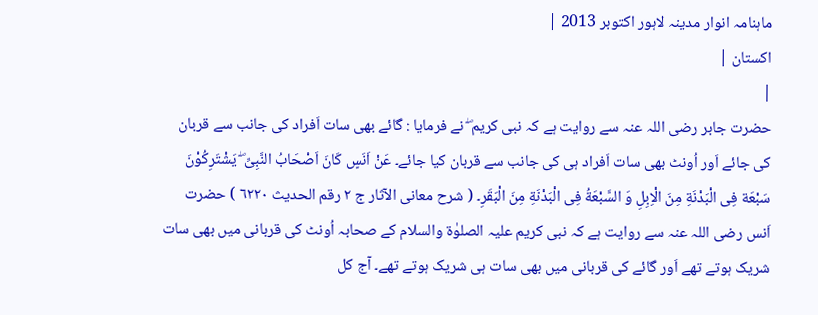ماہنامہ انوار مدینہ لاہور اکتوبر 2013 |
اكستان |
|
حضرت جابر رضی اللہ عنہ سے روایت ہے کہ نبی کریم ۖ نے فرمایا : گائے بھی سات اَفراد کی جانب سے قربان کی جائے اَور اُونٹ بھی سات اَفراد ہی کی جانب سے قربان کیا جائے۔ عَنْ اَنَسٍ کَانَ اَصْحَابُ النَّبِیِّ ۖ یَشْتَرِکُوْنَ سَبْعَة فِی الْبَدْنَةِ مِنَ الْاِبِلِ وَ السَّبْعَةُ فِی الْبَدْنَةِ مِنَ الْبَقَرِ۔ ( شرح معانی الآثار ج ٢ رقم الحدیث ٦٢٢٠ ) حضرت اَنس رضی اللہ عنہ سے روایت ہے کہ نبی کریم علیہ الصلوٰة والسلام کے صحابہ اُونٹ کی قربانی میں بھی سات شریک ہوتے تھے اَور گائے کی قربانی میں بھی سات ہی شریک ہوتے تھے۔ آج کل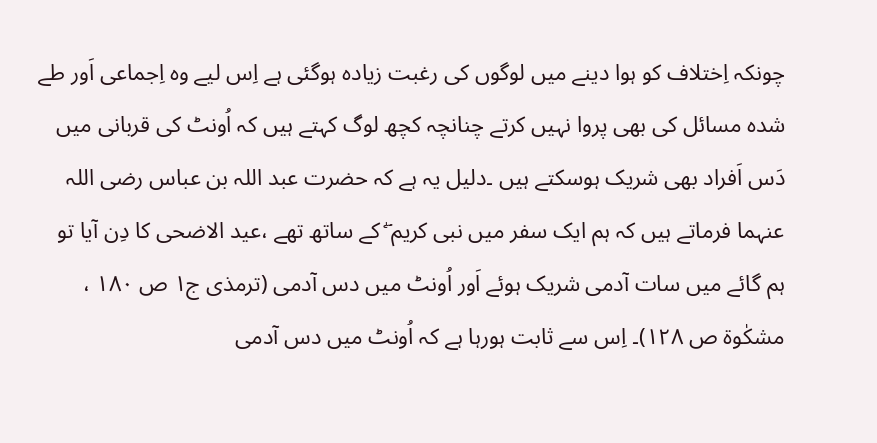چونکہ اِختلاف کو ہوا دینے میں لوگوں کی رغبت زیادہ ہوگئی ہے اِس لیے وہ اِجماعی اَور طے شدہ مسائل کی بھی پروا نہیں کرتے چنانچہ کچھ لوگ کہتے ہیں کہ اُونٹ کی قربانی میں دَس اَفراد بھی شریک ہوسکتے ہیں ۔دلیل یہ ہے کہ حضرت عبد اللہ بن عباس رضی اللہ عنہما فرماتے ہیں کہ ہم ایک سفر میں نبی کریم ۖ کے ساتھ تھے ،عید الاضحی کا دِن آیا تو ہم گائے میں سات آدمی شریک ہوئے اَور اُونٹ میں دس آدمی (ترمذی ج١ ص ١٨٠ ، مشکٰوة ص ١٢٨)۔ اِس سے ثابت ہورہا ہے کہ اُونٹ میں دس آدمی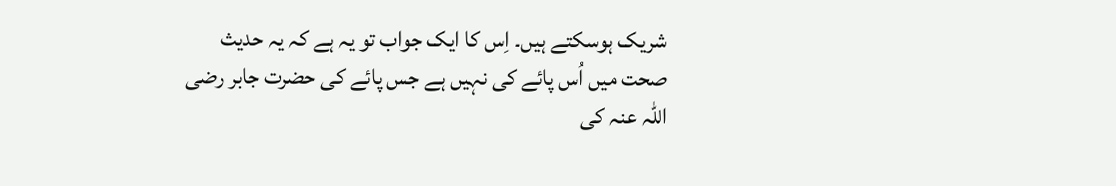شریک ہوسکتے ہیں۔ اِس کا ایک جواب تو یہ ہے کہ یہ حدیث صحت میں اُس پائے کی نہیں ہے جس پائے کی حضرت جابر رضی اللہ عنہ کی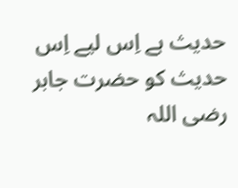حدیث ہے اِس لیے اِس حدیث کو حضرت جابر رضی اللہ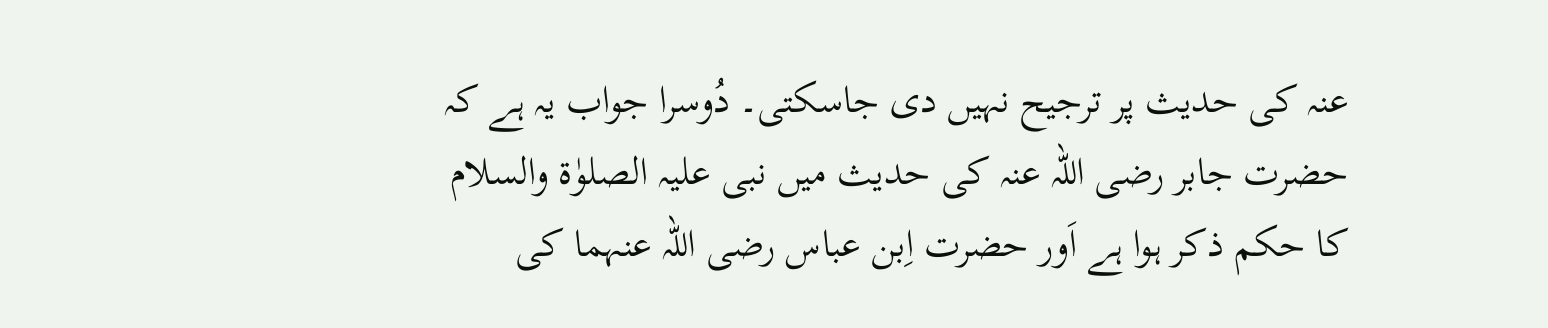عنہ کی حدیث پر ترجیح نہیں دی جاسکتی۔ دُوسرا جواب یہ ہے کہ حضرت جابر رضی اللہ عنہ کی حدیث میں نبی علیہ الصلوٰة والسلام کا حکم ذکر ہوا ہے اَور حضرت اِبن عباس رضی اللہ عنہما کی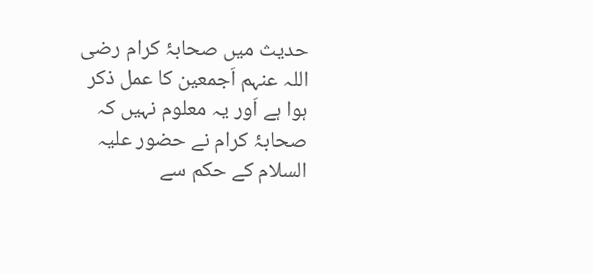حدیث میں صحابۂ کرام رضی اللہ عنہم اَجمعین کا عمل ذکر ہوا ہے اَور یہ معلوم نہیں کہ صحابۂ کرام نے حضور علیہ السلام کے حکم سے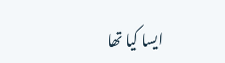ایسا کیا تھا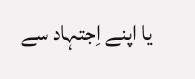یا اپنے اِجتہاد سے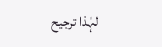لہٰذا ترجیح